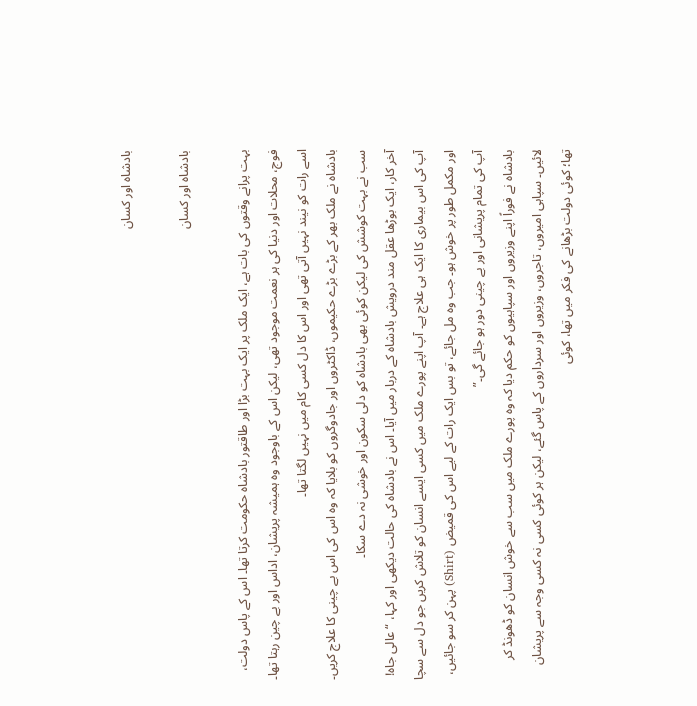بادشاہ اور کسان

بادشاہ اور کسان

بہت پرانے وقتوں کی بات ہے، ایک ملک پر ایک بہت بڑا اور طاقتور بادشاہ حکومت کرتا تھا۔ اس کے پاس دولت، فوج، محلات اور دنیا کی ہر نعمت موجود تھی، لیکن اس کے باوجود وہ ہمیشہ پریشان، اداس اور بے چین رہتا تھا۔ اسے رات کو نیند نہیں آتی تھی اور اس کا دل کسی کام میں نہیں لگتا تھا۔
بادشاہ نے ملک بھر کے بڑے بڑے حکیموں، ڈاکٹروں اور جادوگروں کو بلایا کہ وہ اس کی اس بے چینی کا علاج کریں۔ سب نے بہت کوشش کی لیکن کوئی بھی بادشاہ کو دلی سکون اور خوشی نہ دے سکا۔
آخر کار، ایک بوڑھا عقل مند درویش بادشاہ کے دربار میں آیا۔ اس نے بادشاہ کی حالت دیکھی اور کہا، “عالی جاہ! آپ کی اس بیماری کا ایک ہی علاج ہے۔ آپ اپنے پورے ملک میں کسی ایسے انسان کو تلاش کریں جو دل سے سچا اور مکمل طور پر خوش ہو۔ جب وہ مل جائے، تو بس ایک رات کے لیے اس کی قمیض (Shirt) پہن کر سو جائیں، آپ کی تمام پریشانی اور بے چینی دور ہو جائے گی۔”
بادشاہ نے فوراً اپنے وزیروں اور سپاہیوں کو حکم دیا کہ وہ پورے ملک میں سب سے خوش انسان کو ڈھونڈ کر لائیں۔ سپاہی امیروں، تاجروں، وزیروں اور سرداروں کے پاس گئے، لیکن ہر کوئی کسی نہ کسی وجہ سے پریشان تھا؛ کوئی دولت بڑھانے کی فکر میں تھا، کوئی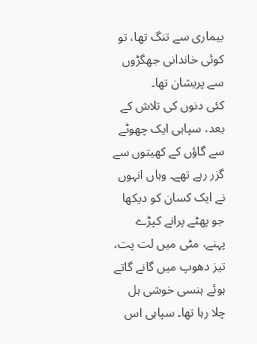بیماری سے تنگ تھا، تو کوئی خاندانی جھگڑوں سے پریشان تھا۔
کئی دنوں کی تلاش کے بعد، سپاہی ایک چھوٹے سے گاؤں کے کھیتوں سے گزر رہے تھے۔ وہاں انہوں نے ایک کسان کو دیکھا جو پھٹے پرانے کپڑے پہنے، مٹی میں لت پت، تیز دھوپ میں گانے گاتے ہوئے ہنسی خوشی ہل چلا رہا تھا۔ سپاہی اس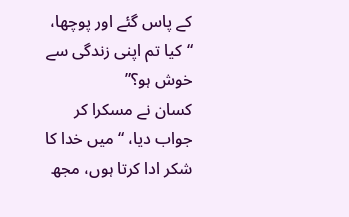کے پاس گئے اور پوچھا، “کیا تم اپنی زندگی سے خوش ہو؟”
کسان نے مسکرا کر جواب دیا، “میں خدا کا شکر ادا کرتا ہوں، مجھ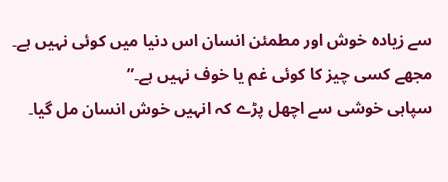سے زیادہ خوش اور مطمئن انسان اس دنیا میں کوئی نہیں ہے۔ مجھے کسی چیز کا کوئی غم یا خوف نہیں ہے۔”
سپاہی خوشی سے اچھل پڑے کہ انہیں خوش انسان مل گیا۔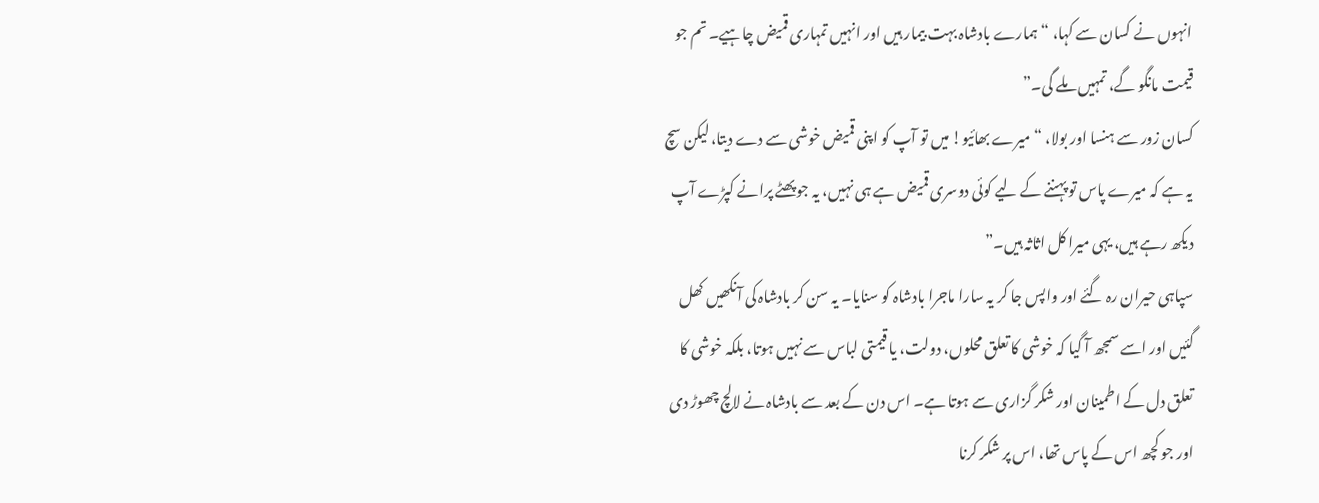انہوں نے کسان سے کہا، “ہمارے بادشاہ بہت بیمار ہیں اور انہیں تمہاری قمیض چاہیے۔ تم جو قیمت مانگو گے، تمہیں ملے گی۔”
کسان زور سے ہنسا اور بولا، “میرے بھائیو! میں تو آپ کو اپنی قمیض خوشی سے دے دیتا، لیکن سچ یہ ہے کہ میرے پاس تو پہننے کے لیے کوئی دوسری قمیض ہے ہی نہیں، یہ جو پھٹے پرانے کپڑے آپ دیکھ رہے ہیں، یہی میرا کل اثاثہ ہیں۔”
سپاہی حیران رہ گئے اور واپس جا کر یہ سارا ماجرا بادشاہ کو سنایا۔ یہ سن کر بادشاہ کی آنکھیں کھل گئیں اور اسے سمجھ آ گیا کہ خوشی کا تعلق محلوں، دولت، یا قیمتی لباس سے نہیں ہوتا، بلکہ خوشی کا تعلق دل کے اطمینان اور شکر گزاری سے ہوتا ہے۔ اس دن کے بعد سے بادشاہ نے لالچ چھوڑ دی اور جو کچھ اس کے پاس تھا، اس پر شکر کرنا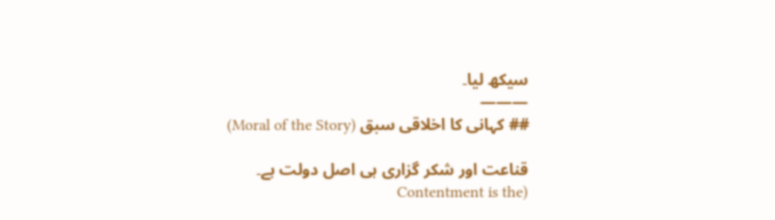سیکھ لیا۔
———
## کہانی کا اخلاقی سبق (Moral of the Story)

قناعت اور شکر گزاری ہی اصل دولت ہے۔ (Contentment is the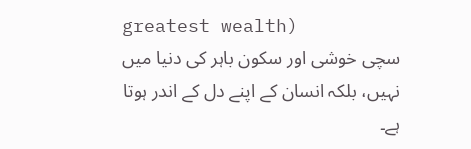greatest wealth)
سچی خوشی اور سکون باہر کی دنیا میں نہیں، بلکہ انسان کے اپنے دل کے اندر ہوتا ہے۔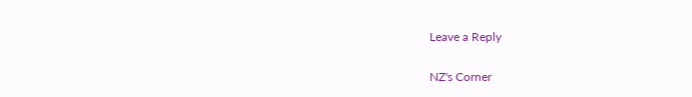Leave a Reply

NZ's Corner